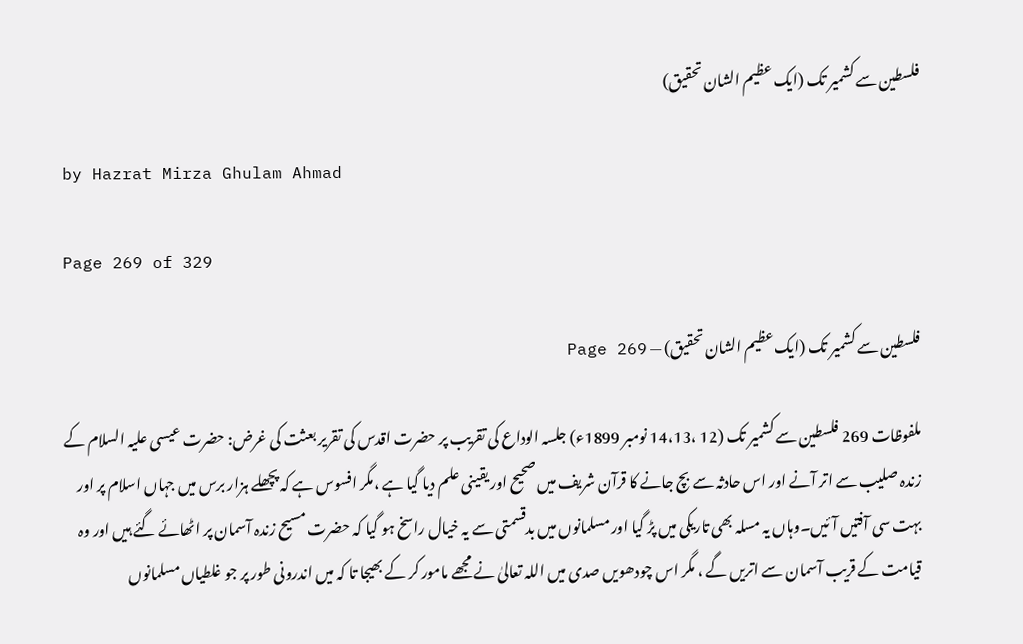فلسطین سے کشمیر تک (ایک عظیم الشان تحقیق)

by Hazrat Mirza Ghulam Ahmad

Page 269 of 329

فلسطین سے کشمیر تک (ایک عظیم الشان تحقیق) — Page 269

ملفوظات 269 فلسطین سے کشمیر تک (12 ،14،13 نومبر 1899ء) جلسہ الوداع کی تقریب پر حضرت اقدس کی تقریر بعثت کی غرض: حضرت عیسی علیہ السلام کے زندہ صلیب سے اتر آنے اور اس حادثہ سے بچ جانے کا قرآن شریف میں صحیح اور یقینی علم دیا گیا ہے ،مگر افسوس ہے کہ پچھلے ہزار برس میں جہاں اسلام پر اور بہت سی آفتیں آئیں۔وہاں یہ مسلہ بھی تاریکی میں پڑ گیا اور مسلمانوں میں بدقسمتی سے یہ خیال راسخ ہو گیا کہ حضرت مسیح زندہ آسمان پر اٹھائے گئے ہیں اور وہ قیامت کے قریب آسمان سے اتریں گے ، مگر اس چودھویں صدی میں اللہ تعالیٰ نے مجھے مامور کر کے بھیجا تا کہ میں اندرونی طور پر جو غلطیاں مسلمانوں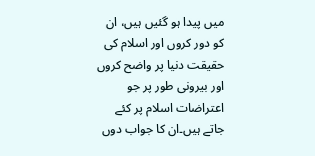میں پیدا ہو گئیں ہیں، ان کو دور کروں اور اسلام کی حقیقت دنیا پر واضح کروں اور بیرونی طور پر جو اعتراضات اسلام پر کئے جاتے ہیں۔ان کا جواب دوں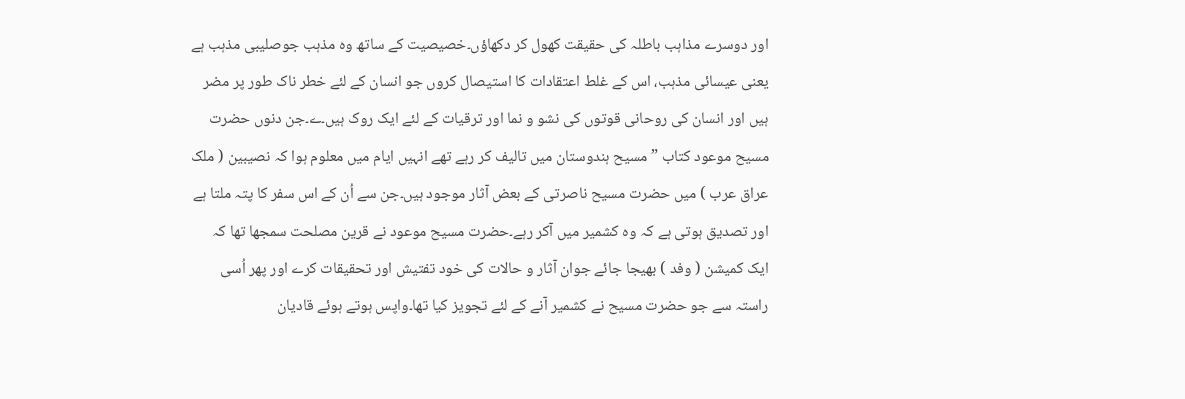اور دوسرے مذاہب باطلہ کی حقیقت کھول کر دکھاؤں۔خصیصیت کے ساتھ وہ مذہب جوصلیبی مذہب ہے یعنی عیسائی مذہب، اس کے غلط اعتقادات کا استیصال کروں جو انسان کے لئے خطر ناک طور پر مضر ہیں اور انسان کی روحانی قوتوں کی نشو و نما اور ترقیات کے لئے ایک روک ہیں۔ے۔جن دنوں حضرت مسیح موعود کتاب ” مسیح ہندوستان میں تالیف کر رہے تھے انہیں ایام میں معلوم ہوا کہ نصیبین ( ملک عراق عرب ) میں حضرت مسیح ناصرتی کے بعض آثار موجود ہیں۔جن سے اُن کے اس سفر کا پتہ ملتا ہے اور تصدیق ہوتی ہے کہ وہ کشمیر میں آکر رہے۔حضرت مسیح موعود نے قرین مصلحت سمجھا تھا کہ ایک کمیشن ( وفد ) بھیجا جائے جوان آثار و حالات کی خود تفتیش اور تحقیقات کرے اور پھر اُسی راستہ سے جو حضرت مسیح نے کشمیر آنے کے لئے تجویز کیا تھا۔واپس ہوتے ہوئے قادیان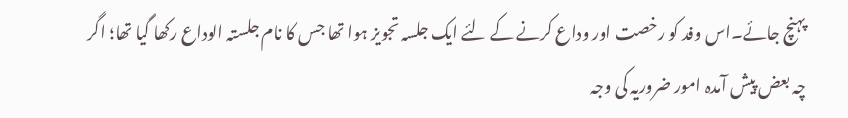پہنچ جائے۔اس وفد کو رخصت اور وداع کرنے کے لئے ایک جلسہ تجویز ہوا تھا جس کا نام جلستہ الوداع رکھا گیا تھا؛ اگر چہ بعض پیش آمدہ امور ضروریہ کی وجہ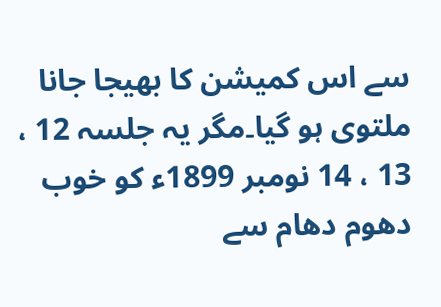سے اس کمیشن کا بھیجا جانا ملتوی ہو گیا۔مگر یہ جلسہ 12 ، 13 ، 14 نومبر 1899ء کو خوب دھوم دھام سے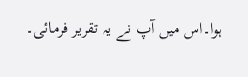ہوا۔اس میں آپ نے یہ تقریر فرمائی۔